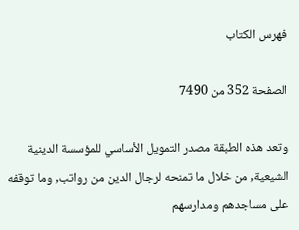فهرس الكتاب

الصفحة 352 من 7490

وتعد هذه الطبقة مصدر التمويل الأساسي للمؤسسة الدينية الشيعية, من خلال ما تمنحه لرجال الدين من رواتب, وما توقفه على مساجدهم ومدارسهم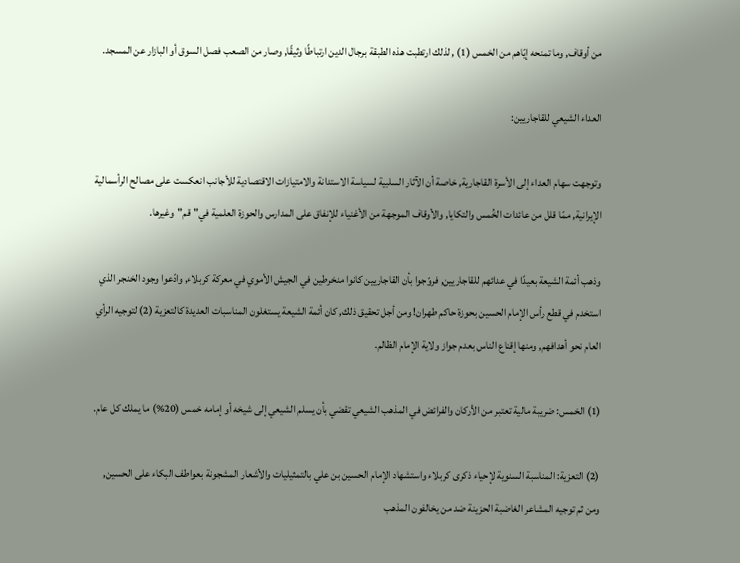من أوقاف, وما تمنحه إيّاهم من الخمس (1) , لذلك ارتطبت هذه الطبقة برجال الدين ارتباطًا وثيقًا, وصار من الصعب فصل السوق أو البازار عن المسجد.

العداء الشيعي للقاجاريين:

وتوجهت سهام العداء إلى الأسرة القاجارية, خاصة أن الآثار السلبية لسياسة الاستدانة والامتيازات الاقتصادية للأجانب انعكست على مصالح الرأسمالية الإيرانية, ممّا قلل من عائدات الخُمس والتكايا, والأوقاف الموجهة من الأغنياء للإنفاق على المدارس والحوزة العلمية في"قم"وغيرها.

وذهب أئمة الشيعة بعيدًا في عدائهم للقاجاريين, فروّجوا بأن القاجاريين كانوا منخرطين في الجيش الأموي في معركة كربلاء, وادّعوا وجود الخنجر الذي استخدم في قطع رأس الإمام الحسين بحوزة حاكم طهران! ومن أجل تحقيق ذلك, كان أئمة الشيعة يستغلون المناسبات العديدة كالتعزية (2) لتوجيه الرأي العام نحو أهدافهم, ومنها إقناع الناس بعدم جواز ولاية الإمام الظالم.

(1) الخمس: ضريبة مالية تعتبر من الأركان والفرائض في المذهب الشيعي تقضي بأن يسلم الشيعي إلى شيخه أو إمامه خمس (20%) ما يملك كل عام.

(2) التعزية: المناسبة السنوية لإحياء ذكرى كربلاء واستشهاد الإمام الحسين بن علي بالتمثيليات والأشعار المشجونة بعواطف البكاء على الحسين, ومن ثم توجيه المشاعر الغاضبة الحزينة ضد من يخالفون المذهب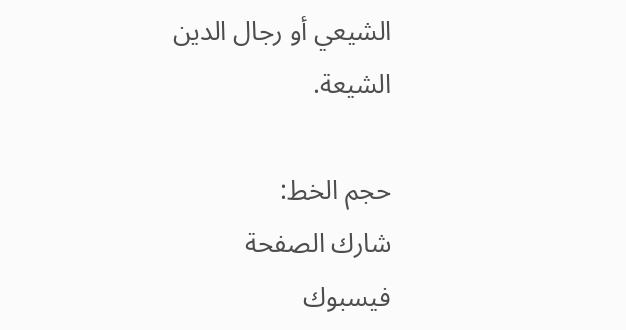الشيعي أو رجال الدين الشيعة.

حجم الخط:
شارك الصفحة
فيسبوك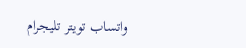واتساب تويتر تليجرام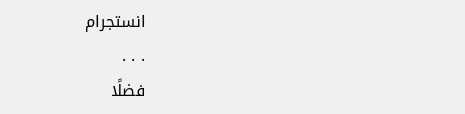انستجرام
. . .
فضلًا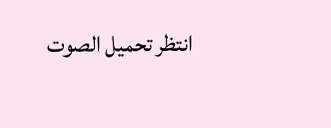انتظر تحميل الصوت